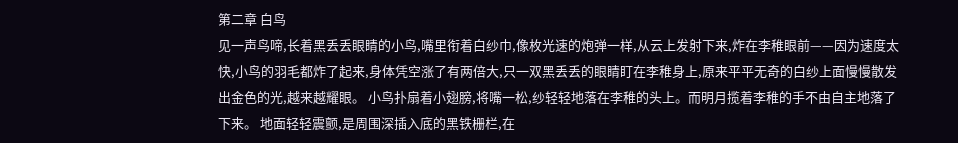第二章 白鸟
见一声鸟啼,长着黑丢丢眼睛的小鸟,嘴里衔着白纱巾,像枚光速的炮弹一样,从云上发射下来,炸在李稚眼前——因为速度太快,小鸟的羽毛都炸了起来,身体凭空涨了有两倍大,只一双黑丢丢的眼睛盯在李稚身上,原来平平无奇的白纱上面慢慢散发出金色的光,越来越耀眼。 小鸟扑扇着小翅膀,将嘴一松,纱轻轻地落在李稚的头上。而明月揽着李稚的手不由自主地落了下来。 地面轻轻震颤,是周围深插入底的黑铁栅栏,在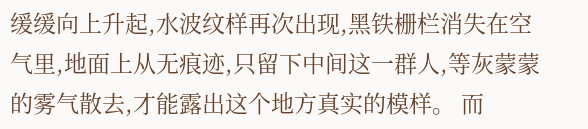缓缓向上升起,水波纹样再次出现,黑铁栅栏消失在空气里,地面上从无痕迹,只留下中间这一群人,等灰蒙蒙的雾气散去,才能露出这个地方真实的模样。 而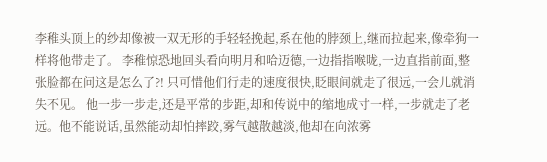李稚头顶上的纱却像被一双无形的手轻轻挽起,系在他的脖颈上,继而拉起来,像牵狗一样将他带走了。 李稚惊恐地回头看向明月和哈迈德,一边指指喉咙,一边直指前面,整张脸都在问这是怎么了?! 只可惜他们行走的速度很快,眨眼间就走了很远,一会儿就消失不见。 他一步一步走,还是平常的步距,却和传说中的缩地成寸一样,一步就走了老远。他不能说话,虽然能动却怕摔跤,雾气越散越淡,他却在向浓雾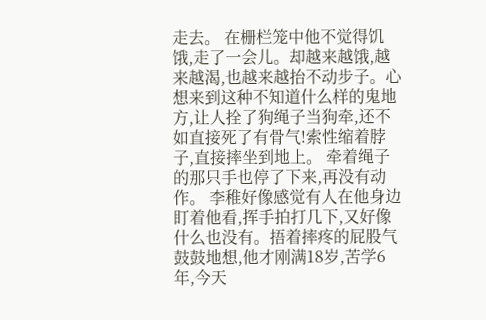走去。 在栅栏笼中他不觉得饥饿,走了一会儿。却越来越饿,越来越渴,也越来越抬不动步子。心想来到这种不知道什么样的鬼地方,让人拴了狗绳子当狗牵,还不如直接死了有骨气!索性缩着脖子,直接摔坐到地上。 牵着绳子的那只手也停了下来,再没有动作。 李稚好像感觉有人在他身边盯着他看,挥手拍打几下,又好像什么也没有。捂着摔疼的屁股气鼓鼓地想,他才刚满18岁,苦学6年,今天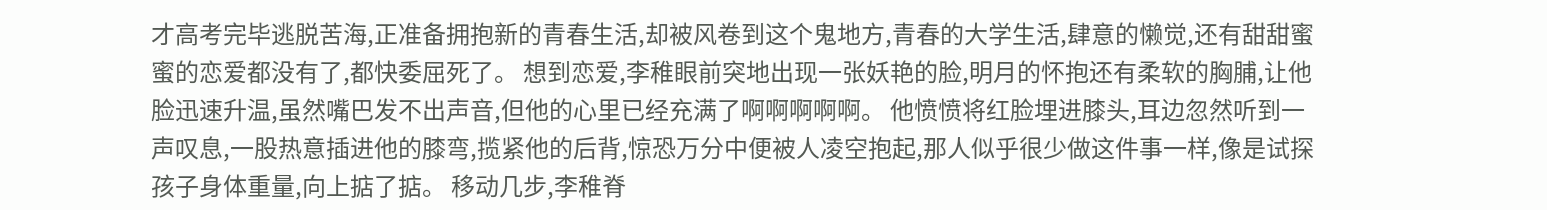才高考完毕逃脱苦海,正准备拥抱新的青春生活,却被风卷到这个鬼地方,青春的大学生活,肆意的懒觉,还有甜甜蜜蜜的恋爱都没有了,都快委屈死了。 想到恋爱,李稚眼前突地出现一张妖艳的脸,明月的怀抱还有柔软的胸脯,让他脸迅速升温,虽然嘴巴发不出声音,但他的心里已经充满了啊啊啊啊啊。 他愤愤将红脸埋进膝头,耳边忽然听到一声叹息,一股热意插进他的膝弯,揽紧他的后背,惊恐万分中便被人凌空抱起,那人似乎很少做这件事一样,像是试探孩子身体重量,向上掂了掂。 移动几步,李稚脊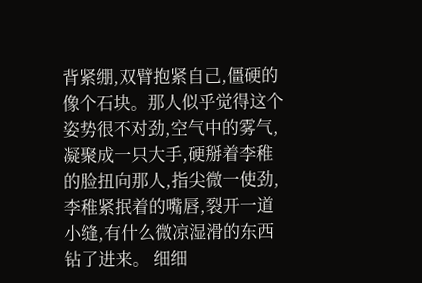背紧绷,双臂抱紧自己,僵硬的像个石块。那人似乎觉得这个姿势很不对劲,空气中的雾气,凝聚成一只大手,硬掰着李稚的脸扭向那人,指尖微一使劲,李稚紧抿着的嘴唇,裂开一道小缝,有什么微凉湿滑的东西钻了进来。 细细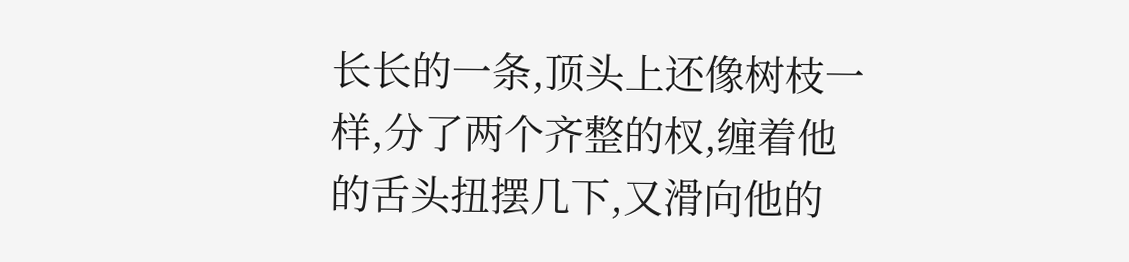长长的一条,顶头上还像树枝一样,分了两个齐整的杈,缠着他的舌头扭摆几下,又滑向他的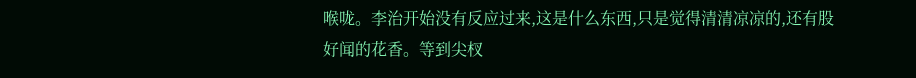喉咙。李治开始没有反应过来,这是什么东西,只是觉得清清凉凉的,还有股好闻的花香。等到尖杈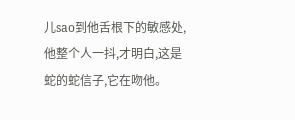儿sao到他舌根下的敏感处,他整个人一抖,才明白,这是蛇的蛇信子,它在吻他。